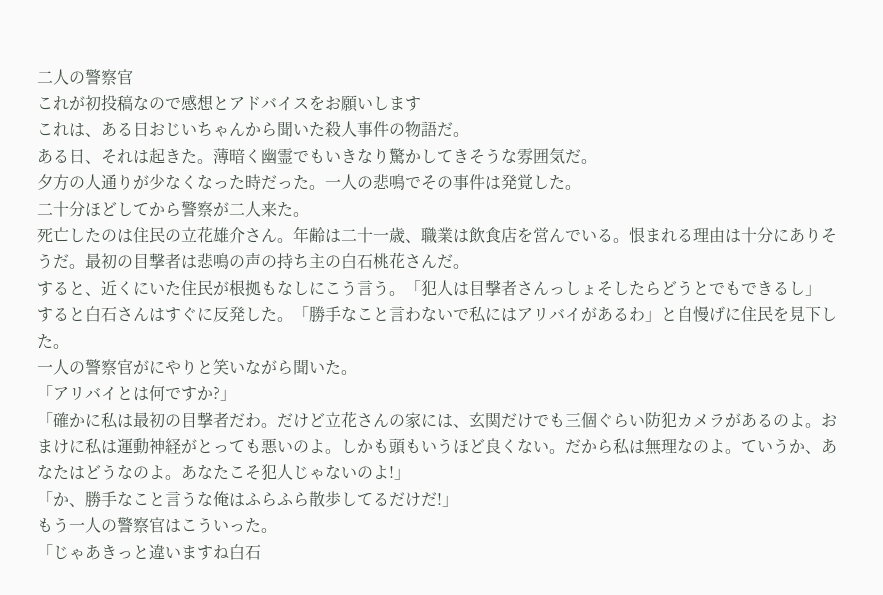二人の警察官
これが初投稿なので感想とアドバイスをお願いします
これは、ある日おじいちゃんから聞いた殺人事件の物語だ。
ある日、それは起きた。薄暗く幽霊でもいきなり驚かしてきそうな雰囲気だ。
夕方の人通りが少なくなった時だった。一人の悲鳴でその事件は発覚した。
二十分ほどしてから警察が二人来た。
死亡したのは住民の立花雄介さん。年齢は二十一歳、職業は飲食店を営んでいる。恨まれる理由は十分にありそうだ。最初の目撃者は悲鳴の声の持ち主の白石桃花さんだ。
すると、近くにいた住民が根拠もなしにこう言う。「犯人は目撃者さんっしょそしたらどうとでもできるし」
すると白石さんはすぐに反発した。「勝手なこと言わないで私にはアリバイがあるわ」と自慢げに住民を見下した。
一人の警察官がにやりと笑いながら聞いた。
「アリバイとは何ですか?」
「確かに私は最初の目撃者だわ。だけど立花さんの家には、玄関だけでも三個ぐらい防犯カメラがあるのよ。おまけに私は運動神経がとっても悪いのよ。しかも頭もいうほど良くない。だから私は無理なのよ。ていうか、あなたはどうなのよ。あなたこそ犯人じゃないのよ!」
「か、勝手なこと言うな俺はふらふら散歩してるだけだ!」
もう一人の警察官はこういった。
「じゃあきっと違いますね白石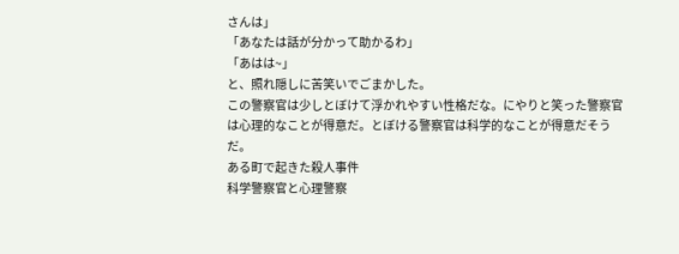さんは」
「あなたは話が分かって助かるわ」
「あはは~」
と、照れ隠しに苦笑いでごまかした。
この警察官は少しとぼけて浮かれやすい性格だな。にやりと笑った警察官は心理的なことが得意だ。とぼける警察官は科学的なことが得意だそうだ。
ある町で起きた殺人事件
科学警察官と心理警察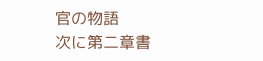官の物語
次に第二章書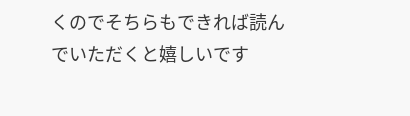くのでそちらもできれば読んでいただくと嬉しいです